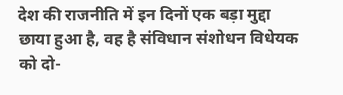देश की राजनीति में इन दिनों एक बड़ा मुद्दा छाया हुआ है, वह है संविधान संशोधन विधेयक को दो-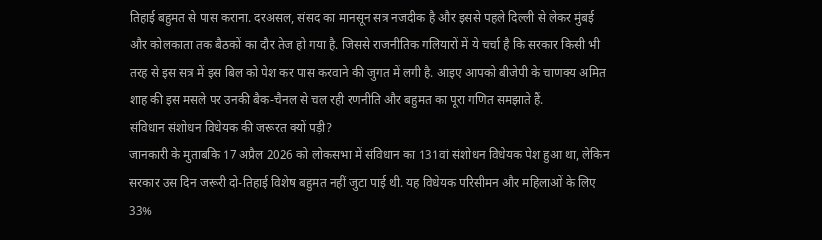तिहाई बहुमत से पास कराना. दरअसल, संसद का मानसून सत्र नजदीक है और इससे पहले दिल्ली से लेकर मुंबई और कोलकाता तक बैठकों का दौर तेज हो गया है. जिससे राजनीतिक गलियारों में ये चर्चा है कि सरकार किसी भी तरह से इस सत्र में इस बिल को पेश कर पास करवाने की जुगत में लगी है. आइए आपको बीजेपी के चाणक्य अमित शाह की इस मसले पर उनकी बैक-चैनल से चल रही रणनीति और बहुमत का पूरा गणित समझाते हैं.
संविधान संशोधन विधेयक की जरूरत क्यों पड़ी?
जानकारी के मुताबकि 17 अप्रैल 2026 को लोकसभा में संविधान का 131वां संशोधन विधेयक पेश हुआ था, लेकिन सरकार उस दिन जरूरी दो-तिहाई विशेष बहुमत नहीं जुटा पाई थी. यह विधेयक परिसीमन और महिलाओं के लिए 33%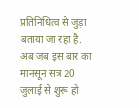प्रतिनिधित्व से जुड़ा बताया जा रहा है. अब जब इस बार का मानसून सत्र 20 जुलाई से शुरू हो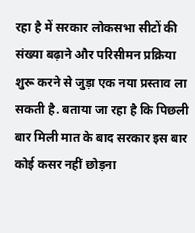रहा है में सरकार लोकसभा सीटों की संख्या बढ़ाने और परिसीमन प्रक्रिया शुरू करने से जुड़ा एक नया प्रस्ताव ला सकती है. बताया जा रहा है कि पिछली बार मिली मात के बाद सरकार इस बार कोई कसर नहीं छोड़ना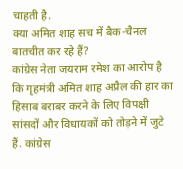चाहती है.
क्या अमित शाह सच में बैक-चैनल बातचीत कर रहे हैं?
कांग्रेस नेता जयराम रमेश का आरोप है कि गृहमंत्री अमित शाह अप्रैल की हार का हिसाब बराबर करने के लिए विपक्षी सांसदों और विधायकों को तोड़ने में जुटे हैं. कांग्रेस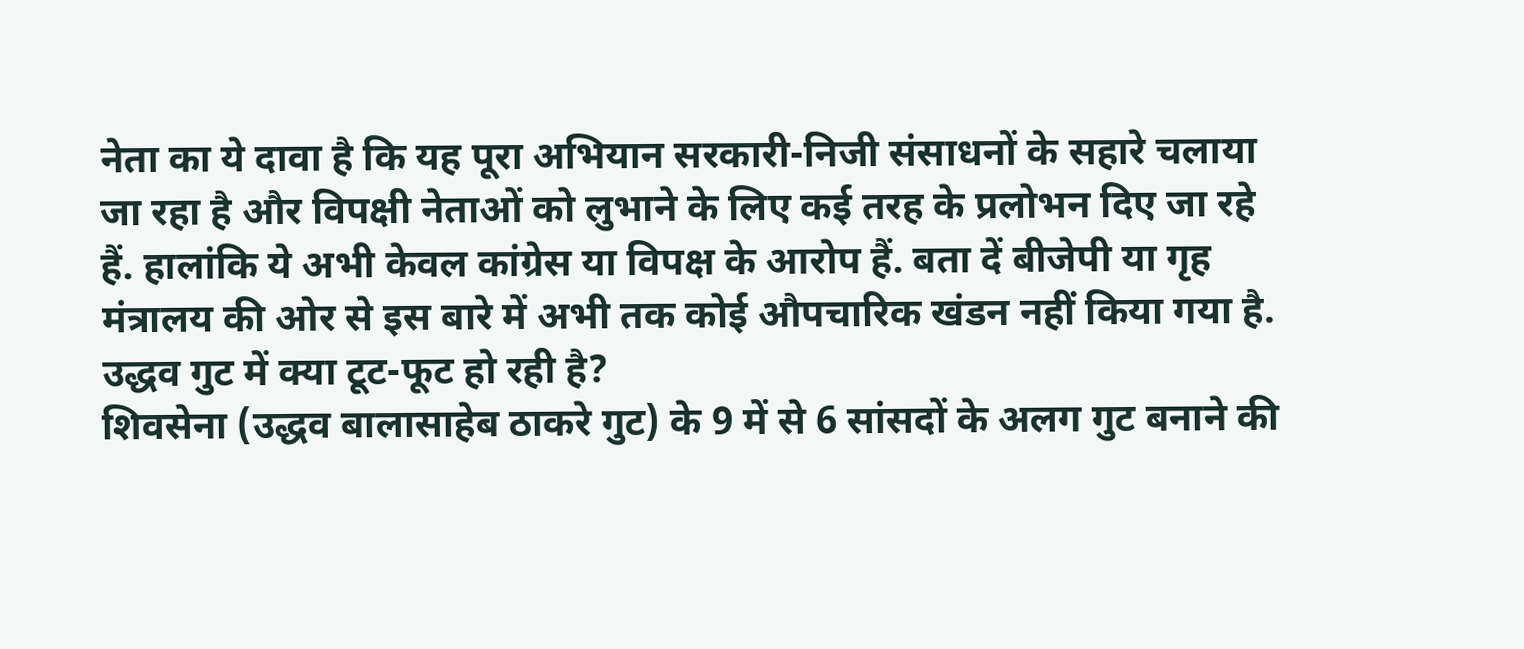नेता का ये दावा है कि यह पूरा अभियान सरकारी-निजी संसाधनों के सहारे चलाया जा रहा है और विपक्षी नेताओं को लुभाने के लिए कई तरह के प्रलोभन दिए जा रहे हैं. हालांकि ये अभी केवल कांग्रेस या विपक्ष के आरोप हैं. बता दें बीजेपी या गृह मंत्रालय की ओर से इस बारे में अभी तक कोई औपचारिक खंडन नहीं किया गया है.
उद्धव गुट में क्या टूट-फूट हो रही है?
शिवसेना (उद्धव बालासाहेब ठाकरे गुट) के 9 में से 6 सांसदों के अलग गुट बनाने की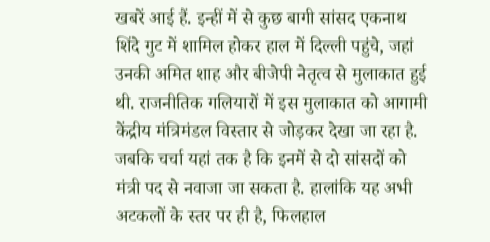खबरें आई हैं. इन्हीं में से कुछ बागी सांसद एकनाथ शिंदे गुट में शामिल होकर हाल में दिल्ली पहुंचे, जहां उनकी अमित शाह और बीजेपी नेतृत्व से मुलाकात हुई थी. राजनीतिक गलियारों में इस मुलाकात को आगामी केंद्रीय मंत्रिमंडल विस्तार से जोड़कर देखा जा रहा है. जबकि चर्चा यहां तक है कि इनमें से दो सांसदों को मंत्री पद से नवाजा जा सकता है. हालांकि यह अभी अटकलों के स्तर पर ही है, फिलहाल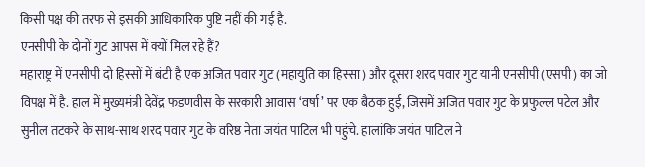किसी पक्ष की तरफ से इसकी आधिकारिक पुष्टि नहीं की गई है.
एनसीपी के दोनों गुट आपस में क्यों मिल रहे हैं?
महाराष्ट्र में एनसीपी दो हिस्सों में बंटी है एक अजित पवार गुट (महायुति का हिस्सा) और दूसरा शरद पवार गुट यानी एनसीपी (एसपी) का जो विपक्ष में है. हाल में मुख्यमंत्री देवेंद्र फडणवीस के सरकारी आवास ‘वर्षा’ पर एक बैठक हुई, जिसमें अजित पवार गुट के प्रफुल्ल पटेल और सुनील तटकरे के साथ-साथ शरद पवार गुट के वरिष्ठ नेता जयंत पाटिल भी पहुंचे. हालांकि जयंत पाटिल ने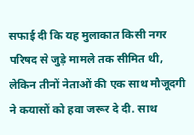सफाई दी कि यह मुलाकात किसी नगर परिषद से जुड़े मामले तक सीमित थी, लेकिन तीनों नेताओं की एक साथ मौजूदगी ने कयासों को हवा जरूर दे दी. साथ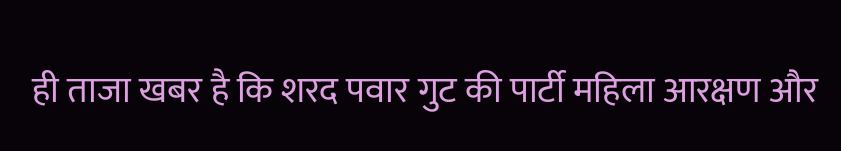ही ताजा खबर है कि शरद पवार गुट की पार्टी महिला आरक्षण और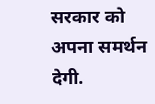सरकार को अपना समर्थन देगी.